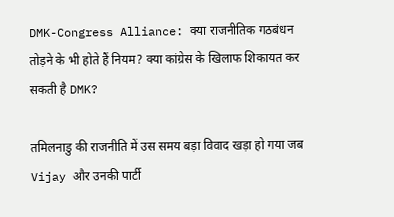DMK-Congress Alliance: क्या राजनीतिक गठबंधन तोड़ने के भी होते हैं नियम? क्या कांग्रेस के खिलाफ शिकायत कर सकती है DMK?

तमिलनाडु की राजनीति में उस समय बड़ा विवाद खड़ा हो गया जब Vijay और उनकी पार्टी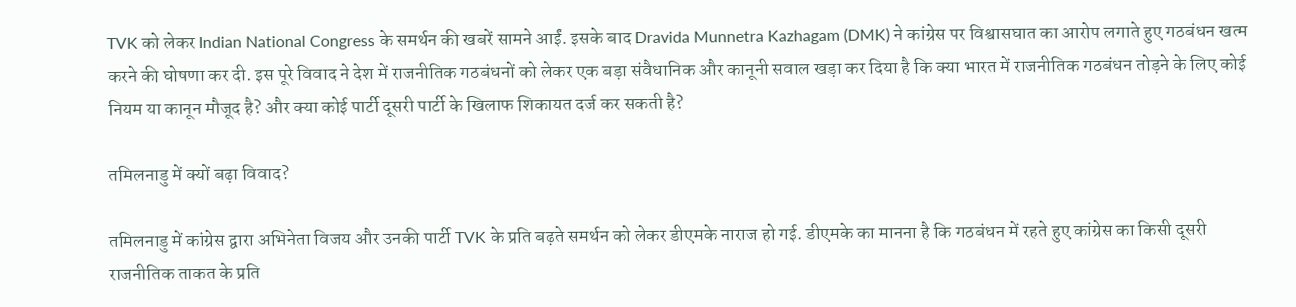TVK को लेकर Indian National Congress के समर्थन की खबरें सामने आईं. इसके बाद Dravida Munnetra Kazhagam (DMK) ने कांग्रेस पर विश्वासघात का आरोप लगाते हुए गठबंधन खत्म करने की घोषणा कर दी. इस पूरे विवाद ने देश में राजनीतिक गठबंधनों को लेकर एक बड़ा संवैधानिक और कानूनी सवाल खड़ा कर दिया है कि क्या भारत में राजनीतिक गठबंधन तोड़ने के लिए कोई नियम या कानून मौजूद है? और क्या कोई पार्टी दूसरी पार्टी के खिलाफ शिकायत दर्ज कर सकती है?

तमिलनाडु में क्यों बढ़ा विवाद?

तमिलनाडु में कांग्रेस द्वारा अभिनेता विजय और उनकी पार्टी TVK के प्रति बढ़ते समर्थन को लेकर डीएमके नाराज हो गई. डीएमके का मानना है कि गठबंधन में रहते हुए कांग्रेस का किसी दूसरी राजनीतिक ताकत के प्रति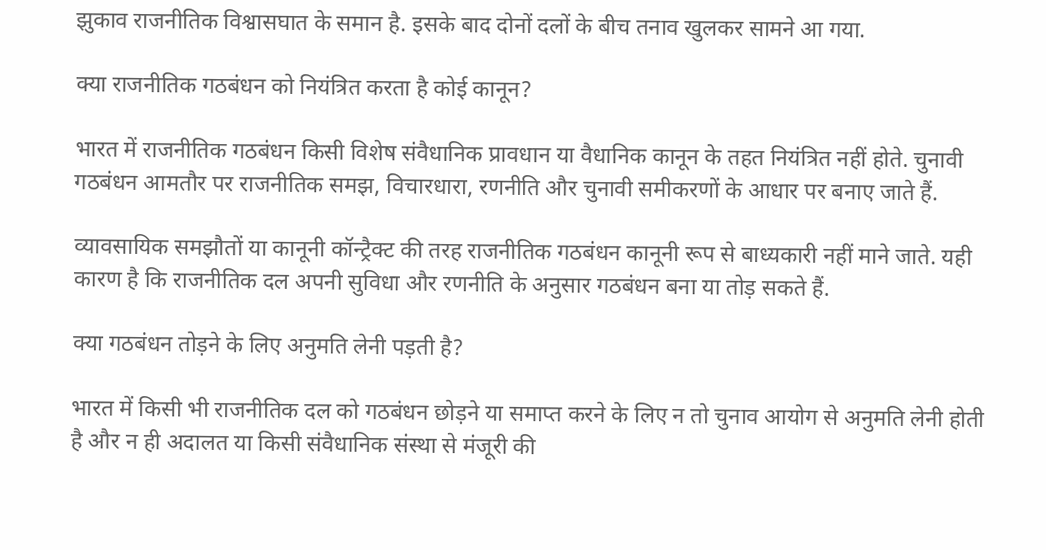झुकाव राजनीतिक विश्वासघात के समान है. इसके बाद दोनों दलों के बीच तनाव खुलकर सामने आ गया.

क्या राजनीतिक गठबंधन को नियंत्रित करता है कोई कानून?

भारत में राजनीतिक गठबंधन किसी विशेष संवैधानिक प्रावधान या वैधानिक कानून के तहत नियंत्रित नहीं होते. चुनावी गठबंधन आमतौर पर राजनीतिक समझ, विचारधारा, रणनीति और चुनावी समीकरणों के आधार पर बनाए जाते हैं.

व्यावसायिक समझौतों या कानूनी कॉन्ट्रैक्ट की तरह राजनीतिक गठबंधन कानूनी रूप से बाध्यकारी नहीं माने जाते. यही कारण है कि राजनीतिक दल अपनी सुविधा और रणनीति के अनुसार गठबंधन बना या तोड़ सकते हैं.

क्या गठबंधन तोड़ने के लिए अनुमति लेनी पड़ती है?

भारत में किसी भी राजनीतिक दल को गठबंधन छोड़ने या समाप्त करने के लिए न तो चुनाव आयोग से अनुमति लेनी होती है और न ही अदालत या किसी संवैधानिक संस्था से मंजूरी की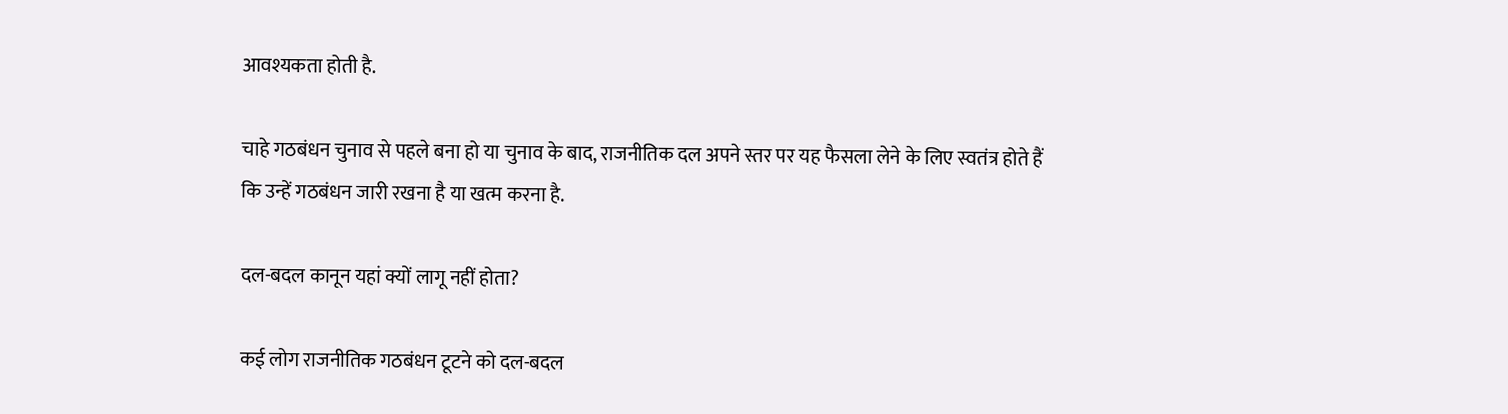आवश्यकता होती है.

चाहे गठबंधन चुनाव से पहले बना हो या चुनाव के बाद, राजनीतिक दल अपने स्तर पर यह फैसला लेने के लिए स्वतंत्र होते हैं कि उन्हें गठबंधन जारी रखना है या खत्म करना है.

दल-बदल कानून यहां क्यों लागू नहीं होता?

कई लोग राजनीतिक गठबंधन टूटने को दल-बदल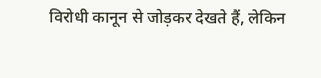विरोधी कानून से जोड़कर देखते हैं, लेकिन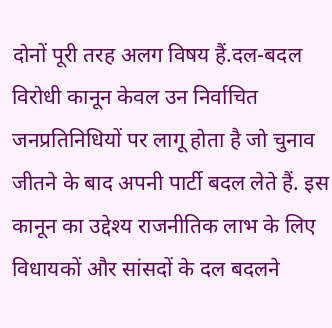दोनों पूरी तरह अलग विषय हैं.दल-बदल विरोधी कानून केवल उन निर्वाचित जनप्रतिनिधियों पर लागू होता है जो चुनाव जीतने के बाद अपनी पार्टी बदल लेते हैं. इस कानून का उद्देश्य राजनीतिक लाभ के लिए विधायकों और सांसदों के दल बदलने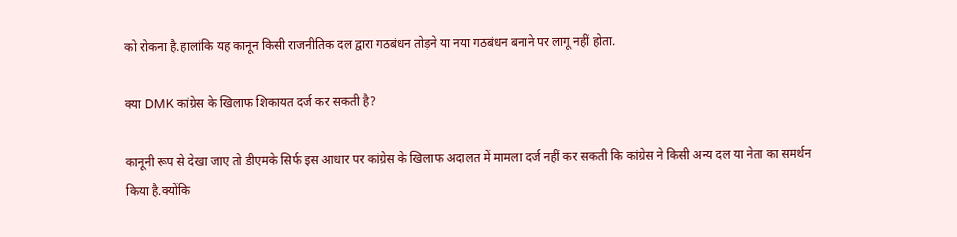को रोकना है.हालांकि यह कानून किसी राजनीतिक दल द्वारा गठबंधन तोड़ने या नया गठबंधन बनाने पर लागू नहीं होता.

क्या DMK कांग्रेस के खिलाफ शिकायत दर्ज कर सकती है?

कानूनी रूप से देखा जाए तो डीएमके सिर्फ इस आधार पर कांग्रेस के खिलाफ अदालत में मामला दर्ज नहीं कर सकती कि कांग्रेस ने किसी अन्य दल या नेता का समर्थन किया है.क्योंकि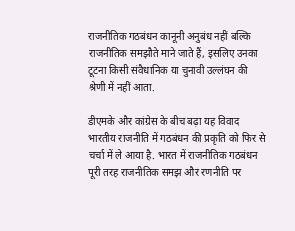राजनीतिक गठबंधन कानूनी अनुबंध नहीं बल्कि राजनीतिक समझौते माने जाते हैं, इसलिए उनका टूटना किसी संवैधानिक या चुनावी उल्लंघन की श्रेणी में नहीं आता.

डीएमके और कांग्रेस के बीच बढ़ा यह विवाद भारतीय राजनीति में गठबंधन की प्रकृति को फिर से चर्चा में ले आया है. भारत में राजनीतिक गठबंधन पूरी तरह राजनीतिक समझ और रणनीति पर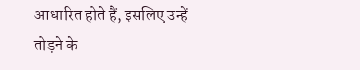आधारित होते हैं, इसलिए उन्हें तोड़ने के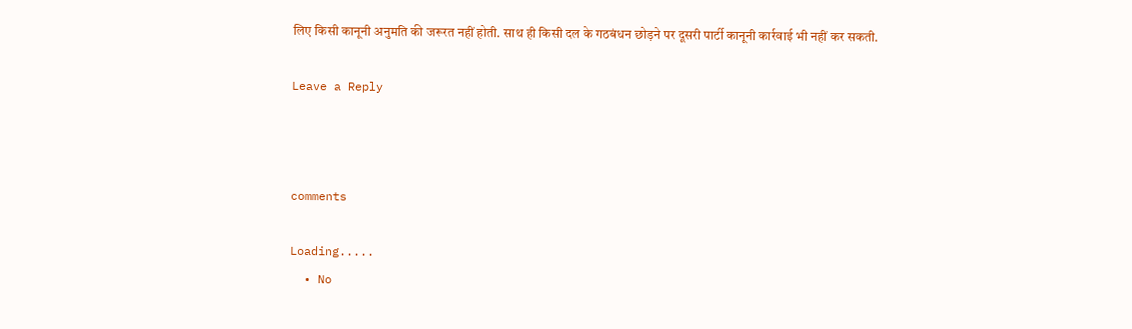लिए किसी कानूनी अनुमति की जरूरत नहीं होती. साथ ही किसी दल के गठबंधन छोड़ने पर दूसरी पार्टी कानूनी कार्रवाई भी नहीं कर सकती.

Leave a Reply



comments

Loading.....
  • No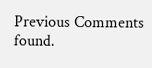Previous Comments found.